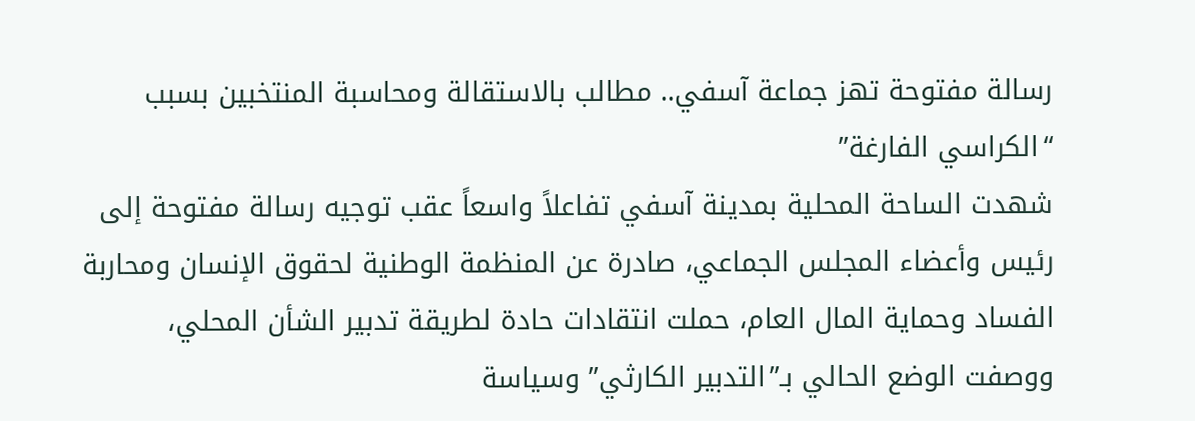رسالة مفتوحة تهز جماعة آسفي.. مطالب بالاستقالة ومحاسبة المنتخبين بسبب “الكراسي الفارغة”
شهدت الساحة المحلية بمدينة آسفي تفاعلاً واسعاً عقب توجيه رسالة مفتوحة إلى رئيس وأعضاء المجلس الجماعي، صادرة عن المنظمة الوطنية لحقوق الإنسان ومحاربة الفساد وحماية المال العام، حملت انتقادات حادة لطريقة تدبير الشأن المحلي، ووصفت الوضع الحالي بـ”التدبير الكارثي” وسياسة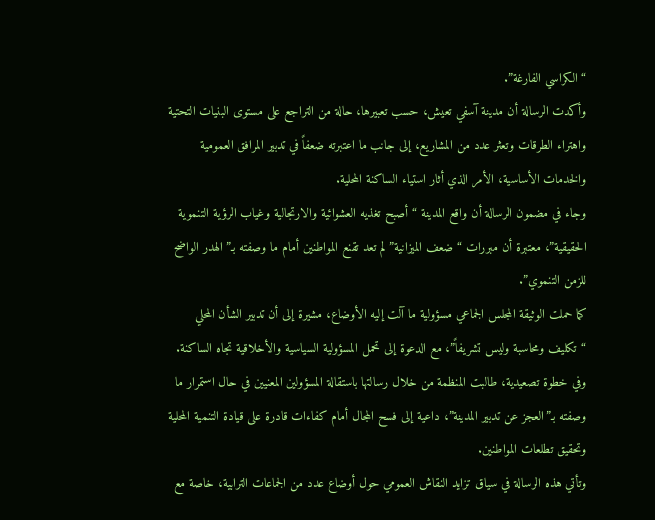“الكراسي الفارغة”.
وأكدت الرسالة أن مدينة آسفي تعيش، حسب تعبيرها، حالة من التراجع على مستوى البنيات التحتية واهتراء الطرقات وتعثر عدد من المشاريع، إلى جانب ما اعتبرته ضعفاً في تدبير المرافق العمومية والخدمات الأساسية، الأمر الذي أثار استياء الساكنة المحلية.
وجاء في مضمون الرسالة أن واقع المدينة “أصبح تغذيه العشوائية والارتجالية وغياب الرؤية التنموية الحقيقية”، معتبرة أن مبررات “ضعف الميزانية” لم تعد تقنع المواطنين أمام ما وصفته بـ”الهدر الواضح للزمن التنموي”.
كما حملت الوثيقة المجلس الجماعي مسؤولية ما آلت إليه الأوضاع، مشيرة إلى أن تدبير الشأن المحلي “تكليف ومحاسبة وليس تشريفاً”، مع الدعوة إلى تحمل المسؤولية السياسية والأخلاقية تجاه الساكنة.
وفي خطوة تصعيدية، طالبت المنظمة من خلال رسالتها باستقالة المسؤولين المعنيين في حال استمرار ما وصفته بـ”العجز عن تدبير المدينة”، داعية إلى فسح المجال أمام كفاءات قادرة على قيادة التنمية المحلية وتحقيق تطلعات المواطنين.
وتأتي هذه الرسالة في سياق تزايد النقاش العمومي حول أوضاع عدد من الجماعات الترابية، خاصة مع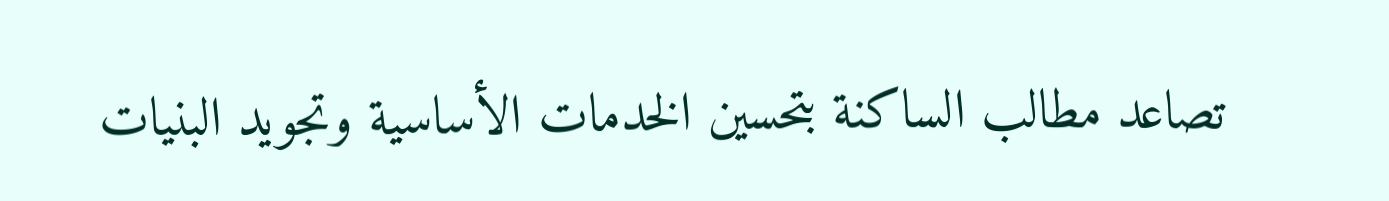تصاعد مطالب الساكنة بتحسين الخدمات الأساسية وتجويد البنيات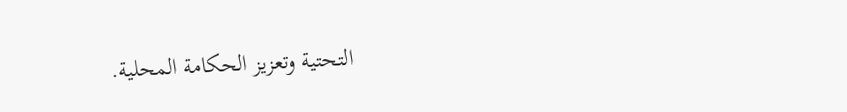التحتية وتعزيز الحكامة المحلية.